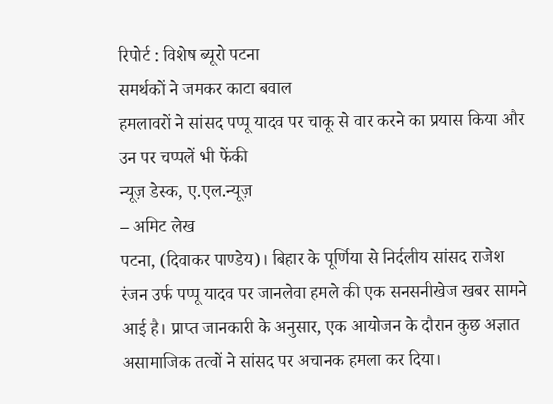रिपोर्ट : विशेष ब्यूरो पटना
समर्थकों ने जमकर काटा बवाल
हमलावरों ने सांसद पप्पू यादव पर चाकू से वार करने का प्रयास किया और उन पर चप्पलें भी फेंकी
न्यूज़ डेस्क, ए.एल.न्यूज़
– अमिट लेख
पटना, (दिवाकर पाण्डेय)। बिहार के पूर्णिया से निर्दलीय सांसद राजेश रंजन उर्फ पप्पू यादव पर जानलेवा हमले की एक सनसनीखेज खबर सामने आई है। प्राप्त जानकारी के अनुसार, एक आयोजन के दौरान कुछ अज्ञात असामाजिक तत्वों ने सांसद पर अचानक हमला कर दिया।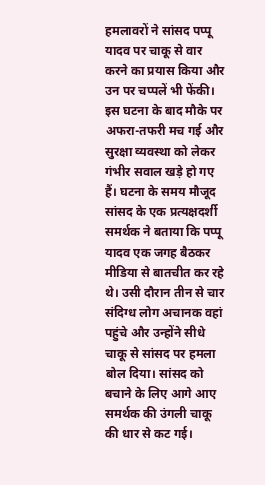हमलावरों ने सांसद पप्पू यादव पर चाकू से वार करने का प्रयास किया और उन पर चप्पलें भी फेंकी। इस घटना के बाद मौके पर अफरा-तफरी मच गई और सुरक्षा व्यवस्था को लेकर गंभीर सवाल खड़े हो गए हैं। घटना के समय मौजूद सांसद के एक प्रत्यक्षदर्शी समर्थक ने बताया कि पप्पू यादव एक जगह बैठकर मीडिया से बातचीत कर रहे थे। उसी दौरान तीन से चार संदिग्ध लोग अचानक वहां पहुंचे और उन्होंने सीधे चाकू से सांसद पर हमला बोल दिया। सांसद को बचाने के लिए आगे आए समर्थक की उंगली चाकू की धार से कट गई।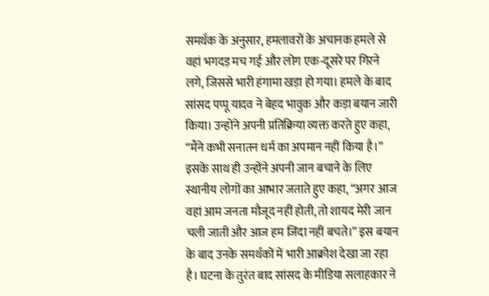समर्थक के अनुसार, हमलावरों के अचानक हमले से वहां भगदड़ मच गई और लोग एक-दूसरे पर गिरने लगे, जिससे भारी हंगामा खड़ा हो गया। हमले के बाद सांसद पप्पू यादव ने बेहद भावुक और कड़ा बयान जारी किया। उन्होंने अपनी प्रतिक्रिया व्यक्त करते हुए कहा, “मैंने कभी सनातन धर्म का अपमान नहीं किया है।” इसके साथ ही उन्होंने अपनी जान बचाने के लिए स्थानीय लोगों का आभार जताते हुए कहा, “अगर आज वहां आम जनता मौजूद नहीं होती, तो शायद मेरी जान चली जाती और आज हम जिंदा नहीं बचते।” इस बयान के बाद उनके समर्थकों में भारी आक्रोश देखा जा रहा है। घटना के तुरंत बाद सांसद के मीडिया सलाहकार ने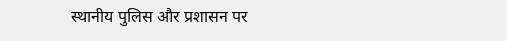स्थानीय पुलिस और प्रशासन पर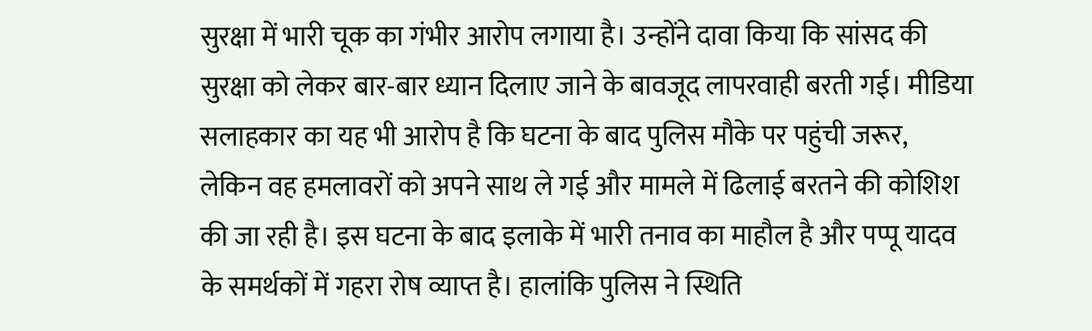सुरक्षा में भारी चूक का गंभीर आरोप लगाया है। उन्होंने दावा किया कि सांसद की सुरक्षा को लेकर बार-बार ध्यान दिलाए जाने के बावजूद लापरवाही बरती गई। मीडिया सलाहकार का यह भी आरोप है कि घटना के बाद पुलिस मौके पर पहुंची जरूर, लेकिन वह हमलावरों को अपने साथ ले गई और मामले में ढिलाई बरतने की कोशिश की जा रही है। इस घटना के बाद इलाके में भारी तनाव का माहौल है और पप्पू यादव के समर्थकों में गहरा रोष व्याप्त है। हालांकि पुलिस ने स्थिति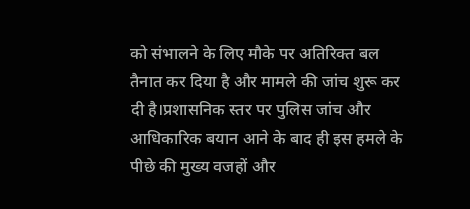को संभालने के लिए मौके पर अतिरिक्त बल तैनात कर दिया है और मामले की जांच शुरू कर दी है।प्रशासनिक स्तर पर पुलिस जांच और आधिकारिक बयान आने के बाद ही इस हमले के पीछे की मुख्य वजहों और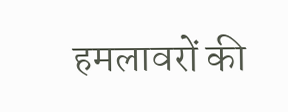हमलावरों की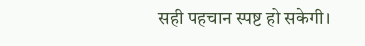सही पहचान स्पष्ट हो सकेगी।